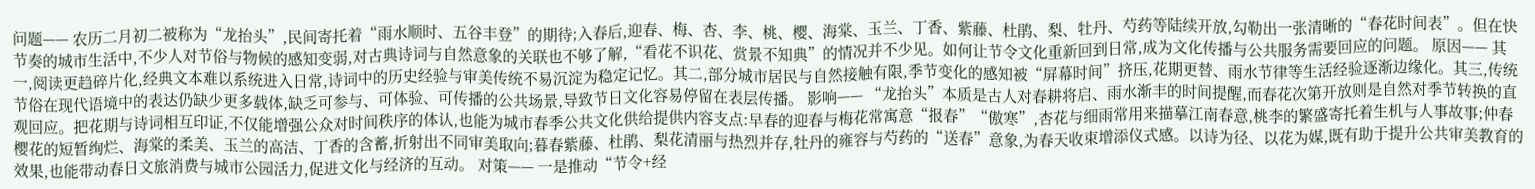问题—— 农历二月初二被称为“龙抬头”,民间寄托着“雨水顺时、五谷丰登”的期待;入春后,迎春、梅、杏、李、桃、樱、海棠、玉兰、丁香、紫藤、杜鹃、梨、牡丹、芍药等陆续开放,勾勒出一张清晰的“春花时间表”。但在快节奏的城市生活中,不少人对节俗与物候的感知变弱,对古典诗词与自然意象的关联也不够了解,“看花不识花、赏景不知典”的情况并不少见。如何让节令文化重新回到日常,成为文化传播与公共服务需要回应的问题。 原因—— 其一,阅读更趋碎片化,经典文本难以系统进入日常,诗词中的历史经验与审美传统不易沉淀为稳定记忆。其二,部分城市居民与自然接触有限,季节变化的感知被“屏幕时间”挤压,花期更替、雨水节律等生活经验逐渐边缘化。其三,传统节俗在现代语境中的表达仍缺少更多载体,缺乏可参与、可体验、可传播的公共场景,导致节日文化容易停留在表层传播。 影响—— “龙抬头”本质是古人对春耕将启、雨水渐丰的时间提醒,而春花次第开放则是自然对季节转换的直观回应。把花期与诗词相互印证,不仅能增强公众对时间秩序的体认,也能为城市春季公共文化供给提供内容支点:早春的迎春与梅花常寓意“报春”“傲寒”,杏花与细雨常用来描摹江南春意,桃李的繁盛寄托着生机与人事故事;仲春樱花的短暂绚烂、海棠的柔美、玉兰的高洁、丁香的含蓄,折射出不同审美取向;暮春紫藤、杜鹃、梨花清丽与热烈并存,牡丹的雍容与芍药的“送春”意象,为春天收束增添仪式感。以诗为径、以花为媒,既有助于提升公共审美教育的效果,也能带动春日文旅消费与城市公园活力,促进文化与经济的互动。 对策—— 一是推动“节令+经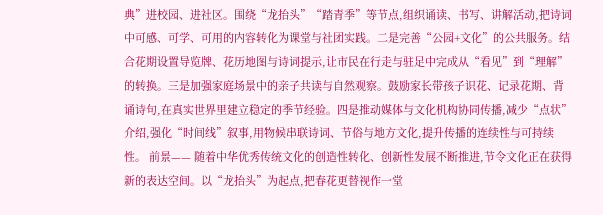典”进校园、进社区。围绕“龙抬头”“踏青季”等节点,组织诵读、书写、讲解活动,把诗词中可感、可学、可用的内容转化为课堂与社团实践。二是完善“公园+文化”的公共服务。结合花期设置导览牌、花历地图与诗词提示,让市民在行走与驻足中完成从“看见”到“理解”的转换。三是加强家庭场景中的亲子共读与自然观察。鼓励家长带孩子识花、记录花期、背诵诗句,在真实世界里建立稳定的季节经验。四是推动媒体与文化机构协同传播,减少“点状”介绍,强化“时间线”叙事,用物候串联诗词、节俗与地方文化,提升传播的连续性与可持续性。 前景—— 随着中华优秀传统文化的创造性转化、创新性发展不断推进,节令文化正在获得新的表达空间。以“龙抬头”为起点,把春花更替视作一堂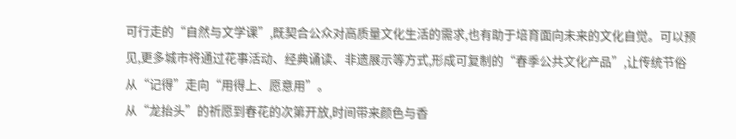可行走的“自然与文学课”,既契合公众对高质量文化生活的需求,也有助于培育面向未来的文化自觉。可以预见,更多城市将通过花事活动、经典诵读、非遗展示等方式,形成可复制的“春季公共文化产品”,让传统节俗从“记得”走向“用得上、愿意用”。
从“龙抬头”的祈愿到春花的次第开放,时间带来颜色与香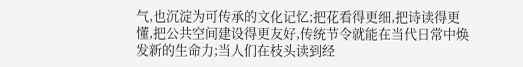气,也沉淀为可传承的文化记忆;把花看得更细,把诗读得更懂,把公共空间建设得更友好,传统节令就能在当代日常中焕发新的生命力;当人们在枝头读到经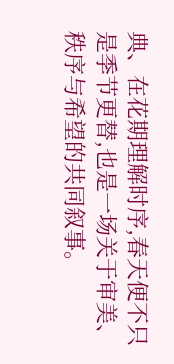典、在花期理解时序,春天便不只是季节更替,也是一场关于审美、秩序与希望的共同叙事。